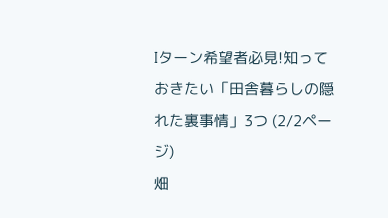Iターン希望者必見!知っておきたい「田舎暮らしの隠れた裏事情」3つ (2/2ページ)
畑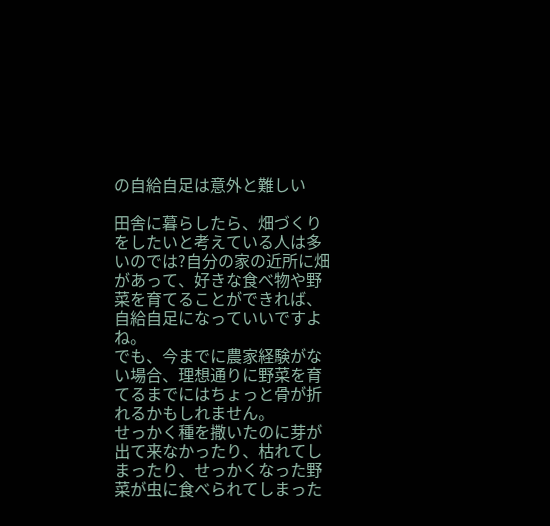の自給自足は意外と難しい

田舎に暮らしたら、畑づくりをしたいと考えている人は多いのでは?自分の家の近所に畑があって、好きな食べ物や野菜を育てることができれば、自給自足になっていいですよね。
でも、今までに農家経験がない場合、理想通りに野菜を育てるまでにはちょっと骨が折れるかもしれません。
せっかく種を撒いたのに芽が出て来なかったり、枯れてしまったり、せっかくなった野菜が虫に食べられてしまった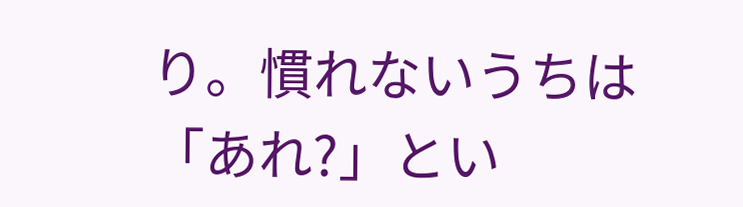り。慣れないうちは「あれ?」とい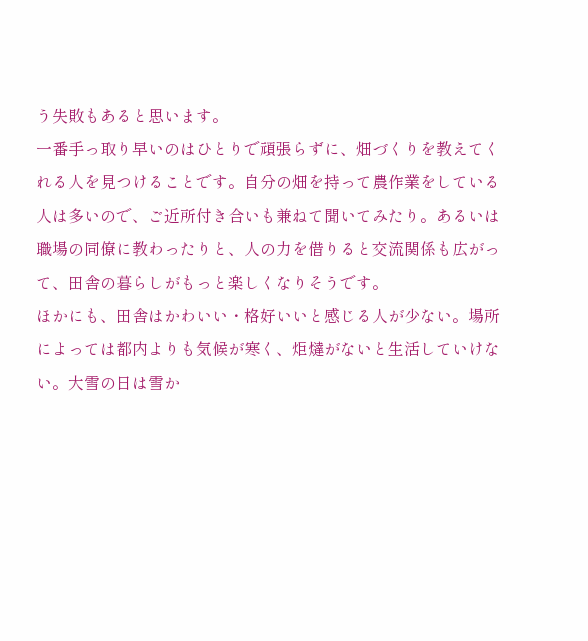う失敗もあると思います。
一番手っ取り早いのはひとりで頑張らずに、畑づくりを教えてくれる人を見つけることです。自分の畑を持って農作業をしている人は多いので、ご近所付き合いも兼ねて聞いてみたり。あるいは職場の同僚に教わったりと、人の力を借りると交流関係も広がって、田舎の暮らしがもっと楽しくなりそうです。
ほかにも、田舎はかわいい・格好いいと感じる人が少ない。場所によっては都内よりも気候が寒く、炬燵がないと生活していけない。大雪の日は雪か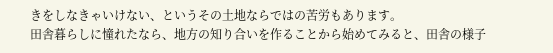きをしなきゃいけない、というその土地ならではの苦労もあります。
田舎暮らしに憧れたなら、地方の知り合いを作ることから始めてみると、田舎の様子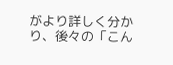がより詳しく分かり、後々の「こん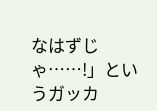なはずじゃ……!」というガッカ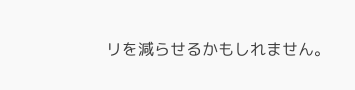リを減らせるかもしれません。